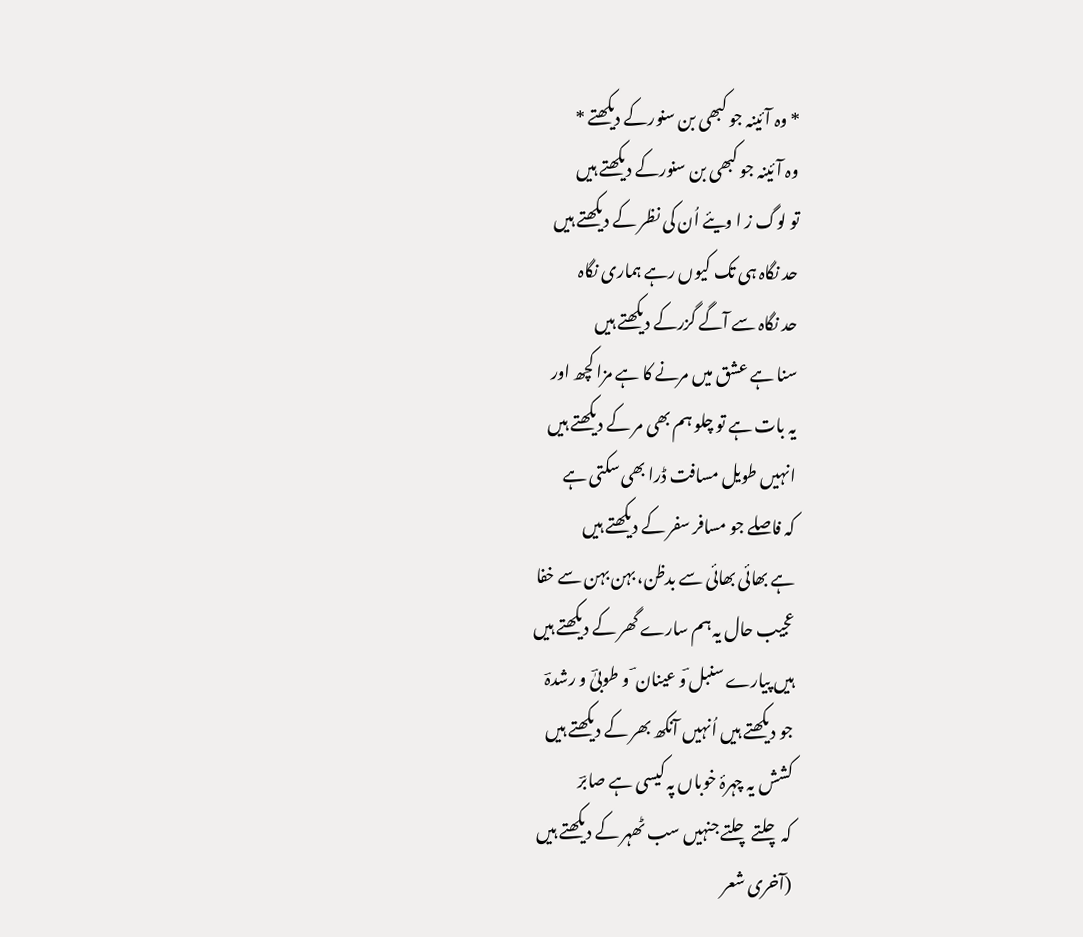* وہ آئینہ جو کبھی بن سنورکے دیکھتے *
وہ آئینہ جو کبھی بن سنورکے دیکھتے ہیں
تو لوگ ز ا ویئے اُن کی نظر کے دیکھتے ہیں
حد نگاہ ہی تک کیوں رہے ہماری نگاہ
حد نگاہ سے آگے گزرکے دیکھتے ہیں
سنا ہے عشق میں مرنے کا ہے مزا کچھ اور
یہ بات ہے تو چلو ہم بھی مر کے دیکھتے ہیں
انہیں طویل مسافت ڈرا بھی سکتی ہے
کہ فاصلے جو مسافر سفر کے دیکھتے ہیں
ہے بھائی بھائی سے بدظن، بہن بہن سے خفا
عجیب حال یہ ہم سارے گھر کے دیکھتے ہیں
ہیں پیارے سنبل ؔو عینان ؔ و طوبیٰؔ و رشدہؔ
جو دیکھتے ہیں اُنہیں آنکھ بھر کے دیکھتے ہیں
کشش یہ چہرۂ خوباں پہ کیسی ہے صابرؔ
کہ چلتے چلتے جنہیں سب ٹھہر کے دیکھتے ہیں
(آخری شعر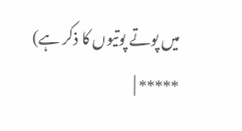میں پوتے پوتیوں کا ذکر ہے)
***** |